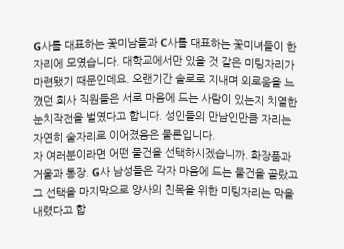G사를 대표하는 꽃미남들과 C사를 대표하는 꽃미녀들이 한자리에 모였습니다. 대학교에서만 있을 것 같은 미팅자리가 마련됐기 때문인데요. 오랜기간 솔로로 지내며 외로움을 느꼈던 회사 직원들은 서로 마음에 드는 사람이 있는지 치열한 눈치작전을 벌였다고 합니다. 성인들의 만남인만큼 자리는 자연히 술자리로 이어졌음은 물론입니다.
자 여러분이라면 어떤 물건을 선택하시겠습니까. 화장품과 거울과 통장. G사 남성들은 각자 마음에 드는 물건을 골랐고 그 선택을 마지막으로 양사의 친목을 위한 미팅자리는 막을 내렸다고 합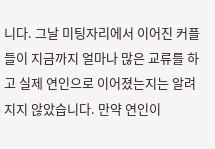니다. 그날 미팅자리에서 이어진 커플들이 지금까지 얼마나 많은 교류를 하고 실제 연인으로 이어졌는지는 알려지지 않았습니다. 만약 연인이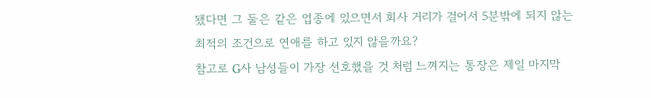됐다면 그 둘은 같은 업종에 있으면서 회사 거리가 걸어서 5분밖에 되지 않는 최적의 조건으로 연애를 하고 있지 않을까요?
참고로 G사 남성들이 가장 선호했을 것 처럼 느껴지는 통장은 제일 마지막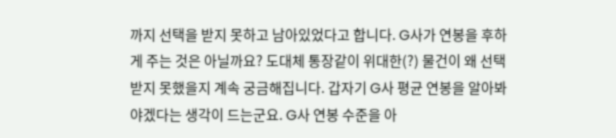까지 선택을 받지 못하고 남아있었다고 합니다. G사가 연봉을 후하게 주는 것은 아닐까요? 도대체 통장같이 위대한(?) 물건이 왜 선택받지 못했을지 계속 궁금해집니다. 갑자기 G사 평균 연봉을 알아봐야겠다는 생각이 드는군요. G사 연봉 수준을 아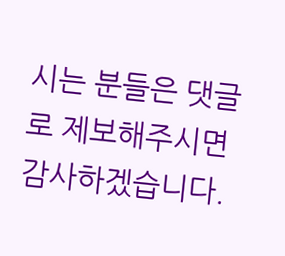시는 분들은 댓글로 제보해주시면 감사하겠습니다.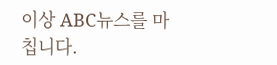이상 ABC뉴스를 마칩니다.